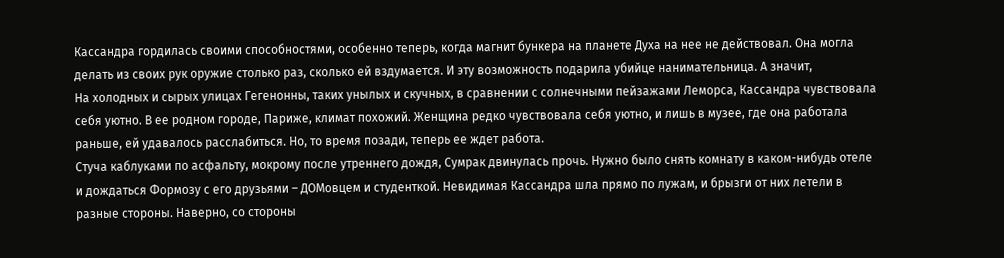Кассандра гордилась своими способностями, особенно теперь, когда магнит бункера на планете Духа на нее не действовал. Она могла делать из своих рук оружие столько раз, сколько ей вздумается. И эту возможность подарила убийце нанимательница. А значит,
На холодных и сырых улицах Гегенонны, таких унылых и скучных, в сравнении с солнечными пейзажами Леморса, Кассандра чувствовала себя уютно. В ее родном городе, Париже, климат похожий. Женщина редко чувствовала себя уютно, и лишь в музее, где она работала раньше, ей удавалось расслабиться. Но, то время позади, теперь ее ждет работа.
Стуча каблуками по асфальту, мокрому после утреннего дождя, Сумрак двинулась прочь. Нужно было снять комнату в каком-нибудь отеле и дождаться Формозу с его друзьями – ДОМовцем и студенткой. Невидимая Кассандра шла прямо по лужам, и брызги от них летели в разные стороны. Наверно, со стороны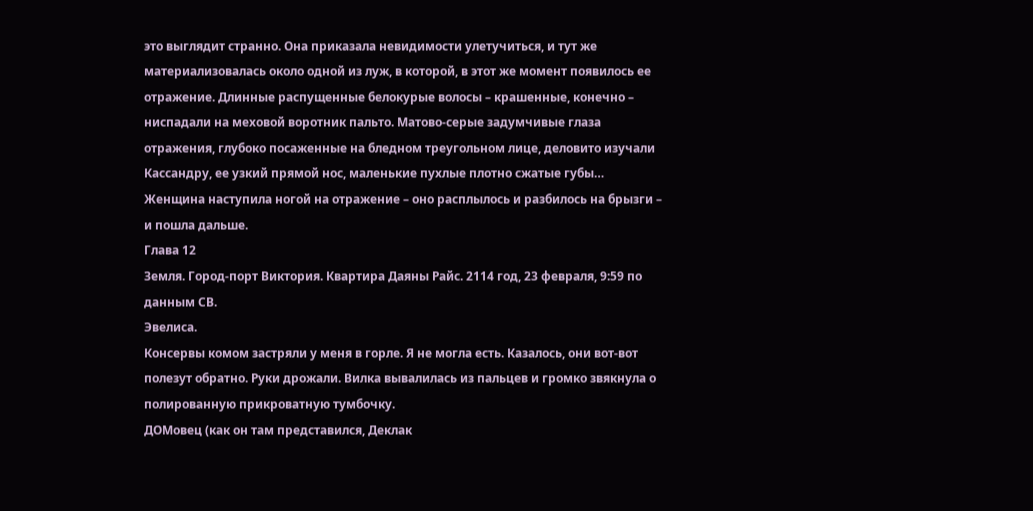это выглядит странно. Она приказала невидимости улетучиться, и тут же материализовалась около одной из луж, в которой, в этот же момент появилось ее отражение. Длинные распущенные белокурые волосы – крашенные, конечно – ниспадали на меховой воротник пальто. Матово-серые задумчивые глаза отражения, глубоко посаженные на бледном треугольном лице, деловито изучали Кассандру, ее узкий прямой нос, маленькие пухлые плотно сжатые губы…
Женщина наступила ногой на отражение – оно расплылось и разбилось на брызги – и пошла дальше.
Глава 12
Земля. Город-порт Виктория. Квартира Даяны Райс. 2114 год, 23 февраля, 9:59 по данным СВ.
Эвелиса.
Консервы комом застряли у меня в горле. Я не могла есть. Казалось, они вот-вот полезут обратно. Руки дрожали. Вилка вывалилась из пальцев и громко звякнула о полированную прикроватную тумбочку.
ДОМовец (как он там представился, Деклак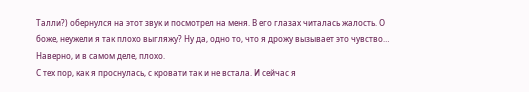Талли?) обернулся на этот звук и посмотрел на меня. В его глазах читалась жалость. О боже, неужели я так плохо выгляжу? Ну да, одно то, что я дрожу вызывает это чувство… Наверно, и в самом деле, плохо.
С тех пор, как я проснулась, с кровати так и не встала. И сейчас я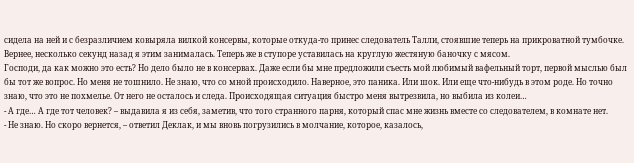сидела на ней и с безразличием ковыряла вилкой консервы, которые откуда-то принес следователь Талли, стоявшие теперь на прикроватной тумбочке. Вернее, несколько секунд назад я этим занималась. Теперь же в ступоре уставилась на круглую жестяную баночку с мясом.
Господи, да как можно это есть? Но дело было не в консервах. Даже если бы мне предложили съесть мой любимый вафельный торт, первой мыслью был бы тот же вопрос. Но меня не тошнило. Не знаю, что со мной происходило. Наверное, это паника. Или шок. Или еще что-нибудь в этом роде. Но точно знаю, что это не похмелье. От него не осталось и следа. Происходящая ситуация быстро меня вытрезвила, но выбила из колеи…
- А где… А где тот человек? – выдавила я из себя, заметив, что того странного парня, который спас мне жизнь вместе со следователем, в комнате нет.
- Не знаю. Но скоро вернется, – ответил Деклак, и мы вновь погрузились в молчание, которое, казалось,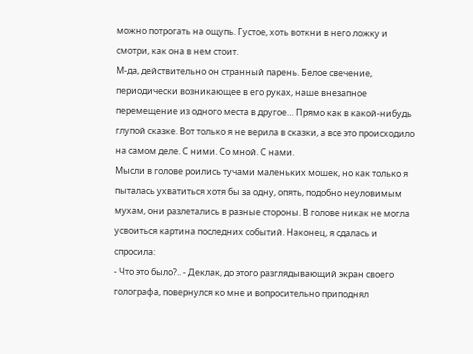можно потрогать на ощупь. Густое, хоть воткни в него ложку и смотри, как она в нем стоит.
М-да, действительно он странный парень. Белое свечение, периодически возникающее в его руках, наше внезапное перемещение из одного места в другое… Прямо как в какой-нибудь глупой сказке. Вот только я не верила в сказки, а все это происходило на самом деле. С ними. Со мной. С нами.
Мысли в голове роились тучами маленьких мошек, но как только я пыталась ухватиться хотя бы за одну, опять, подобно неуловимым мухам, они разлетались в разные стороны. В голове никак не могла усвоиться картина последних событий. Наконец, я сдалась и спросила:
- Что это было?.. - Деклак, до этого разглядывающий экран своего голографа, повернулся ко мне и вопросительно приподнял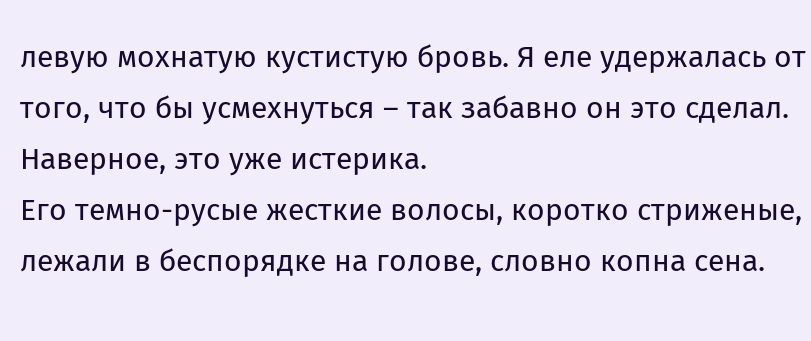левую мохнатую кустистую бровь. Я еле удержалась от того, что бы усмехнуться – так забавно он это сделал. Наверное, это уже истерика.
Его темно-русые жесткие волосы, коротко стриженые, лежали в беспорядке на голове, словно копна сена.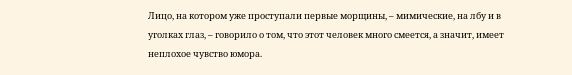Лицо, на котором уже проступали первые морщины, – мимические, на лбу и в уголках глаз, – говорило о том, что этот человек много смеется, а значит, имеет неплохое чувство юмора.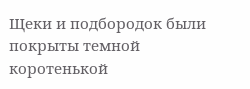Щеки и подбородок были покрыты темной коротенькой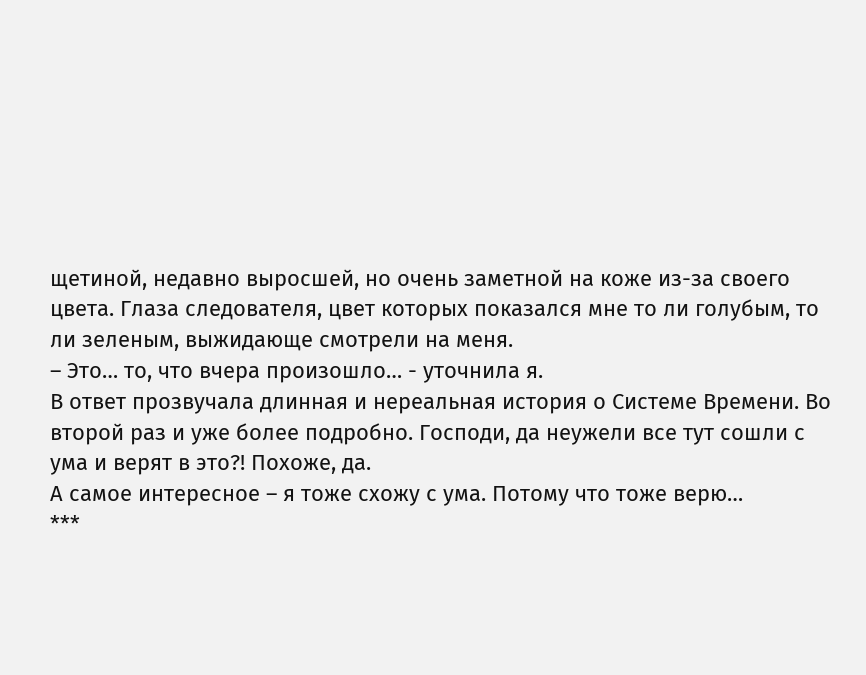щетиной, недавно выросшей, но очень заметной на коже из-за своего цвета. Глаза следователя, цвет которых показался мне то ли голубым, то ли зеленым, выжидающе смотрели на меня.
– Это… то, что вчера произошло… - уточнила я.
В ответ прозвучала длинная и нереальная история о Системе Времени. Во второй раз и уже более подробно. Господи, да неужели все тут сошли с ума и верят в это?! Похоже, да.
А самое интересное – я тоже схожу с ума. Потому что тоже верю…
***